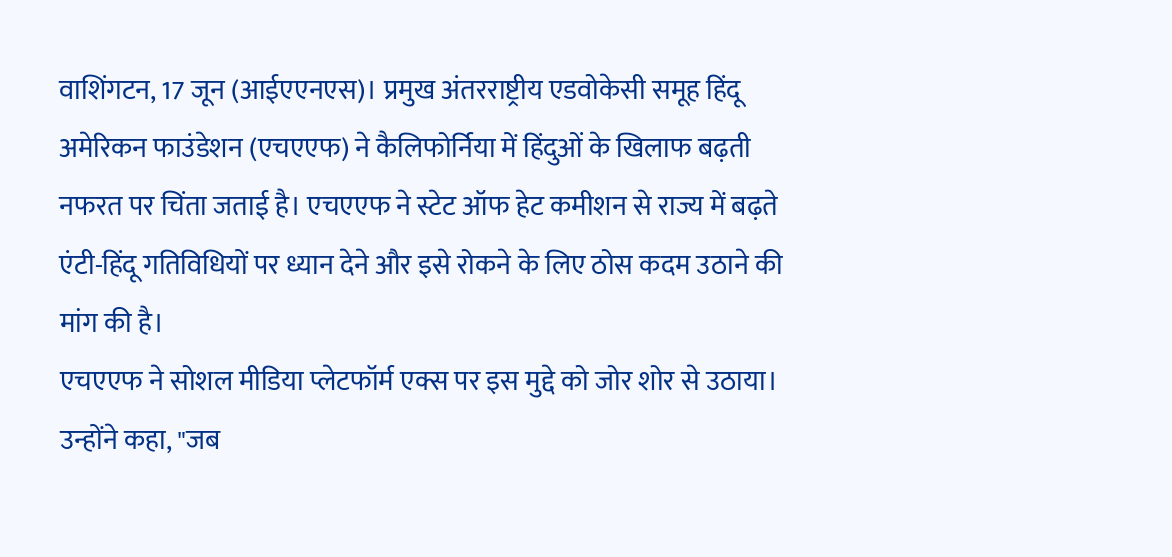वाशिंगटन, 17 जून (आईएएनएस)। प्रमुख अंतरराष्ट्रीय एडवोकेसी समूह हिंदू अमेरिकन फाउंडेशन (एचएएफ) ने कैलिफोर्निया में हिंदुओं के खिलाफ बढ़ती नफरत पर चिंता जताई है। एचएएफ ने स्टेट ऑफ हेट कमीशन से राज्य में बढ़ते एंटी-हिंदू गतिविधियों पर ध्यान देने और इसे रोकने के लिए ठोस कदम उठाने की मांग की है।
एचएएफ ने सोशल मीडिया प्लेटफॉर्म एक्स पर इस मुद्दे को जोर शोर से उठाया। उन्होंने कहा, "जब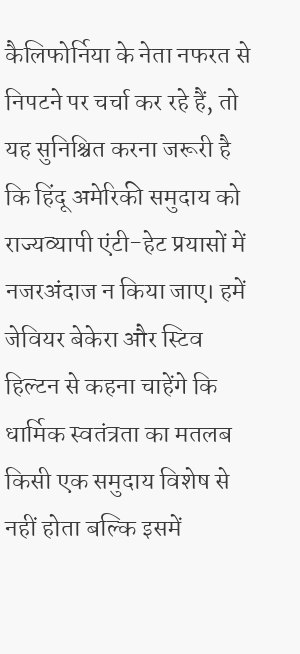कैलिफोर्निया के नेता नफरत से निपटने पर चर्चा कर रहे हैं, तो यह सुनिश्चित करना जरूरी है कि हिंदू अमेरिकी समुदाय को राज्यव्यापी एंटी-हेट प्रयासों में नजरअंदाज न किया जाए। हमें जेवियर बेकेरा और स्टिव हिल्टन से कहना चाहेंगे कि धार्मिक स्वतंत्रता का मतलब किसी एक समुदाय विशेष से नहीं होता बल्कि इसमें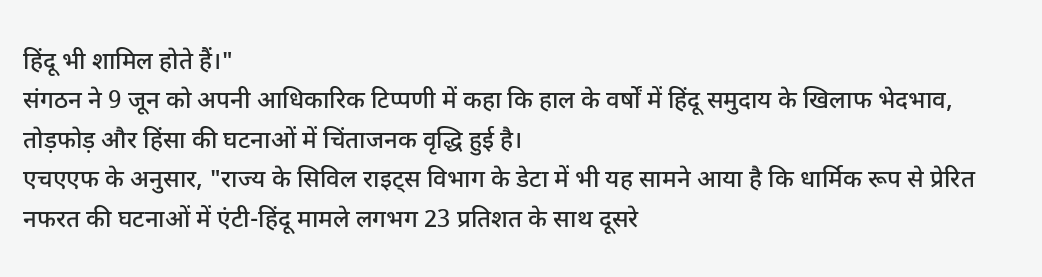हिंदू भी शामिल होते हैं।"
संगठन ने 9 जून को अपनी आधिकारिक टिप्पणी में कहा कि हाल के वर्षों में हिंदू समुदाय के खिलाफ भेदभाव, तोड़फोड़ और हिंसा की घटनाओं में चिंताजनक वृद्धि हुई है।
एचएएफ के अनुसार, "राज्य के सिविल राइट्स विभाग के डेटा में भी यह सामने आया है कि धार्मिक रूप से प्रेरित नफरत की घटनाओं में एंटी-हिंदू मामले लगभग 23 प्रतिशत के साथ दूसरे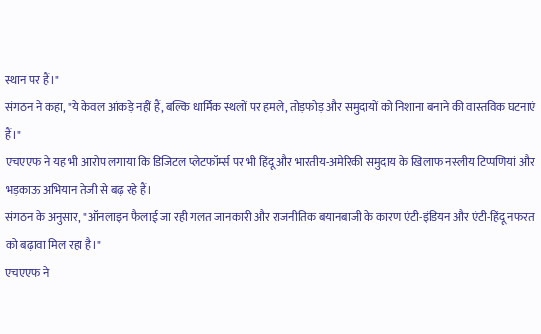स्थान पर हैं।"
संगठन ने कहा, "ये केवल आंकड़े नहीं हैं, बल्कि धार्मिक स्थलों पर हमले, तोड़फोड़ और समुदायों को निशाना बनाने की वास्तविक घटनाएं हैं।"
एचएएफ ने यह भी आरोप लगाया कि डिजिटल प्लेटफॉर्म्स पर भी हिंदू और भारतीय-अमेरिकी समुदाय के खिलाफ नस्लीय टिप्पणियां और भड़काऊ अभियान तेजी से बढ़ रहे हैं।
संगठन के अनुसार, "ऑनलाइन फैलाई जा रही गलत जानकारी और राजनीतिक बयानबाजी के कारण एंटी-इंडियन और एंटी-हिंदू नफरत को बढ़ावा मिल रहा है।"
एचएएफ ने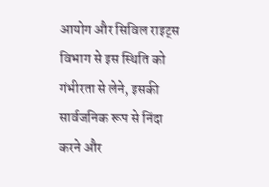आयोग और सिविल राइट्स विभाग से इस स्थिति को गंभीरता से लेने, इसकी सार्वजनिक रूप से निंदा करने और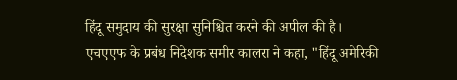हिंदू समुदाय की सुरक्षा सुनिश्चित करने की अपील की है।
एचएएफ के प्रबंध निदेशक समीर कालरा ने कहा, "हिंदू अमेरिकी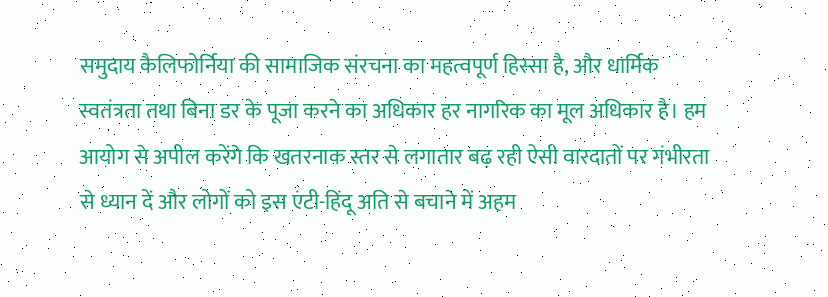समुदाय कैलिफोर्निया की सामाजिक संरचना का महत्वपूर्ण हिस्सा है, और धार्मिक स्वतंत्रता तथा बिना डर के पूजा करने का अधिकार हर नागरिक का मूल अधिकार है। हम आयोग से अपील करेंगे कि खतरनाक स्तर से लगातार बढ़ रही ऐसी वारदातों पर गंभीरता से ध्यान दें और लोगों को इस एंटी-हिंदू अति से बचाने में अहम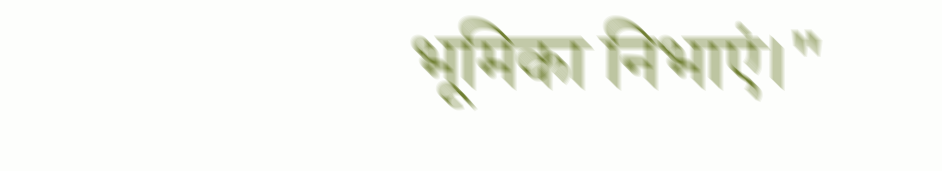भूमिका निभाएं।"